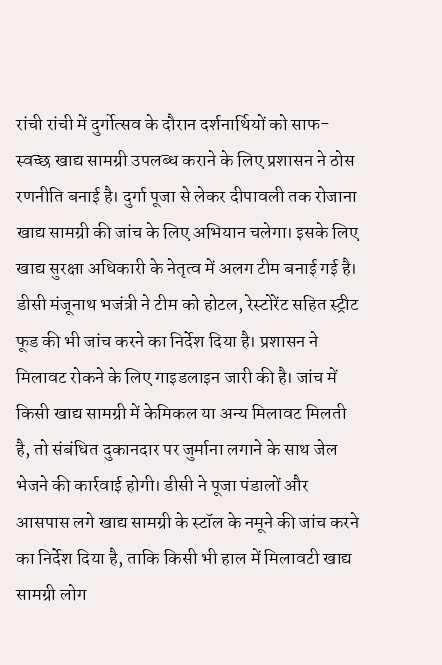रांची रांची में दुर्गोत्सव के दौरान दर्शनार्थियों को साफ-स्वच्छ खाद्य सामग्री उपलब्ध कराने के लिए प्रशासन ने ठोस रणनीति बनाई है। दुर्गा पूजा से लेकर दीपावली तक रोजाना खाद्य सामग्री की जांच के लिए अभियान चलेगा। इसके लिए खाद्य सुरक्षा अधिकारी के नेतृत्व में अलग टीम बनाई गई है। डीसी मंजूनाथ भजंत्री ने टीम को होटल, रेस्टोरेंट सहित स्ट्रीट फूड की भी जांच करने का निर्देश दिया है। प्रशासन ने मिलावट रोकने के लिए गाइडलाइन जारी की है। जांच में किसी खाद्य सामग्री में केमिकल या अन्य मिलावट मिलती है, तो संबंधित दुकानदार पर जुर्माना लगाने के साथ जेल भेजने की कार्रवाई होगी। डीसी ने पूजा पंडालों और आसपास लगे खाद्य सामग्री के स्टॉल के नमूने की जांच करने का निर्देश दिया है, ताकि किसी भी हाल में मिलावटी खाद्य सामग्री लोग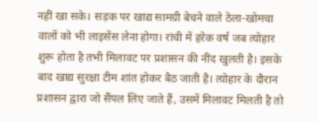नहीं खा सके। सड़क पर खाद्य सामग्री बेचने वाले ठेला-खोमचा वालों को भी लाइसेंस लेना होगा। रांची में हरेक वर्ष जब त्योहार शुरू होता है तभी मिलावट पर प्रशासन की नींद खुलती है। इसके बाद खाद्य सुरक्षा टीम शांत होकर बैठ जाती है। त्योहार के दौरान प्रशासन द्वारा जो सैंपल लिए जाते हैं, उसमें मिलावट मिलती है तो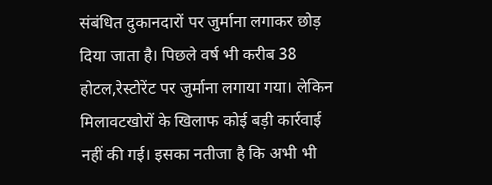संबंधित दुकानदारों पर जुर्माना लगाकर छोड़ दिया जाता है। पिछले वर्ष भी करीब 38 होटल,रेस्टोरेंट पर जुर्माना लगाया गया। लेकिन मिलावटखोरों के खिलाफ कोई बड़ी कार्रवाई नहीं की गई। इसका नतीजा है कि अभी भी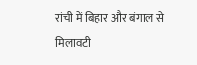रांची में बिहार और बंगाल से मिलावटी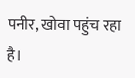पनीर, खोवा पहुंच रहा है।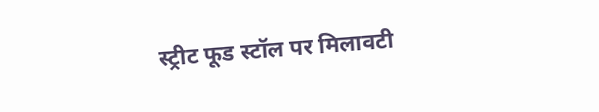स्ट्रीट फूड स्टॉल पर मिलावटी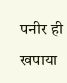पनीर ही खपाया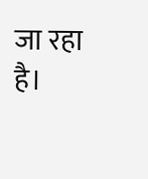जा रहा है।